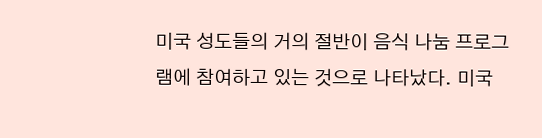미국 성도들의 거의 절반이 음식 나눔 프로그램에 참여하고 있는 것으로 나타났다. 미국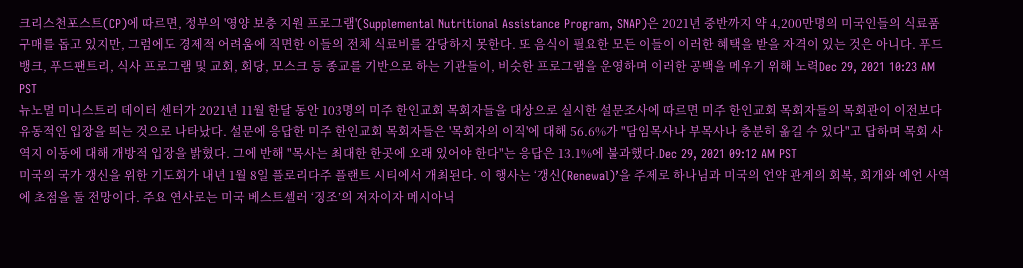크리스천포스트(CP)에 따르면, 정부의 '영양 보충 지원 프로그램'(Supplemental Nutritional Assistance Program, SNAP)은 2021년 중반까지 약 4,200만명의 미국인들의 식료품 구매를 돕고 있지만, 그럼에도 경제적 어려움에 직면한 이들의 전체 식료비를 감당하지 못한다. 또 음식이 필요한 모든 이들이 이러한 혜택을 받을 자격이 있는 것은 아니다. 푸드뱅크, 푸드팬트리, 식사 프로그램 및 교회, 회당, 모스크 등 종교를 기반으로 하는 기관들이, 비슷한 프로그램을 운영하며 이러한 공백을 메우기 위해 노력Dec 29, 2021 10:23 AM PST
뉴노멀 미니스트리 데이터 센터가 2021년 11월 한달 동안 103명의 미주 한인교회 목회자들을 대상으로 실시한 설문조사에 따르면 미주 한인교회 목회자들의 목회관이 이전보다 유동적인 입장을 띄는 것으로 나타났다. 설문에 응답한 미주 한인교회 목회자들은 '목회자의 이직'에 대해 56.6%가 "담임목사나 부목사나 충분히 옮길 수 있다"고 답하며 목회 사역지 이동에 대해 개방적 입장을 밝혔다. 그에 반해 "목사는 최대한 한곳에 오래 있어야 한다"는 응답은 13.1%에 불과했다.Dec 29, 2021 09:12 AM PST
미국의 국가 갱신을 위한 기도회가 내년 1월 8일 플로리다주 플랜트 시티에서 개최된다. 이 행사는 ‘갱신(Renewal)’을 주제로 하나님과 미국의 언약 관계의 회복, 회개와 예언 사역에 초점을 둘 전망이다. 주요 연사로는 미국 베스트셀러 ‘징조’의 저자이자 메시아닉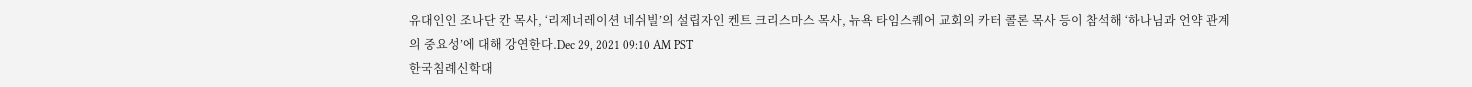유대인인 조나단 칸 목사, ‘리제너레이션 네쉬빌’의 설립자인 켄트 크리스마스 목사, 뉴욕 타임스퀘어 교회의 카터 콜론 목사 등이 참석해 ‘하나님과 언약 관계의 중요성’에 대해 강연한다.Dec 29, 2021 09:10 AM PST
한국침례신학대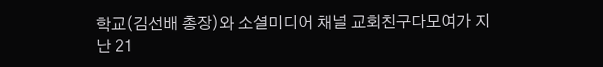학교(김선배 총장)와 소셜미디어 채널 교회친구다모여가 지난 21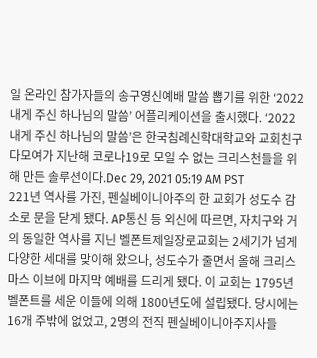일 온라인 참가자들의 송구영신예배 말씀 뽑기를 위한 ‘2022 내게 주신 하나님의 말씀’ 어플리케이션을 출시했다. ‘2022 내게 주신 하나님의 말씀’은 한국침례신학대학교와 교회친구다모여가 지난해 코로나19로 모일 수 없는 크리스천들을 위해 만든 솔루션이다.Dec 29, 2021 05:19 AM PST
221년 역사를 가진, 펜실베이니아주의 한 교회가 성도수 감소로 문을 닫게 됐다. AP통신 등 외신에 따르면, 자치구와 거의 동일한 역사를 지닌 벨폰트제일장로교회는 2세기가 넘게 다양한 세대를 맞이해 왔으나, 성도수가 줄면서 올해 크리스마스 이브에 마지막 예배를 드리게 됐다. 이 교회는 1795년 벨폰트를 세운 이들에 의해 1800년도에 설립됐다. 당시에는 16개 주밖에 없었고, 2명의 전직 펜실베이니아주지사들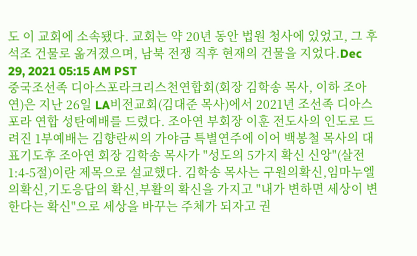도 이 교회에 소속됐다. 교회는 약 20년 동안 법원 청사에 있었고, 그 후 석조 건물로 옮겨졌으며, 남북 전쟁 직후 현재의 건물을 지었다.Dec 29, 2021 05:15 AM PST
중국조선족 디아스포라크리스천연합회(회장 김학송 목사, 이하 조아연)은 지난 26일 LA비전교회(김대준 목사)에서 2021년 조선족 디아스포라 연합 성탄예배를 드렸다. 조아연 부회장 이훈 전도사의 인도로 드려진 1부예배는 김향란씨의 가야금 특별연주에 이어 백봉철 목사의 대표기도후 조아연 회장 김학송 목사가 "성도의 5가지 확신 신앙"(살전 1:4-5절)이란 제목으로 설교했다. 김학송 목사는 구원의확신,임마누엘의확신,기도응답의 확신,부활의 확신을 가지고 "내가 변하면 세상이 변한다는 확신"으로 세상을 바꾸는 주체가 되자고 권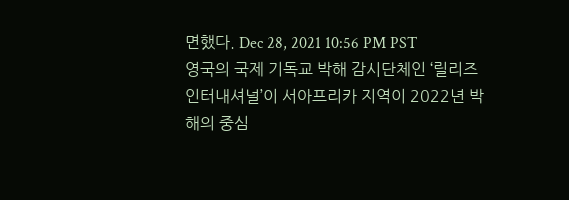면했다. Dec 28, 2021 10:56 PM PST
영국의 국제 기독교 박해 감시단체인 ‘릴리즈 인터내셔널’이 서아프리카 지역이 2022년 박해의 중심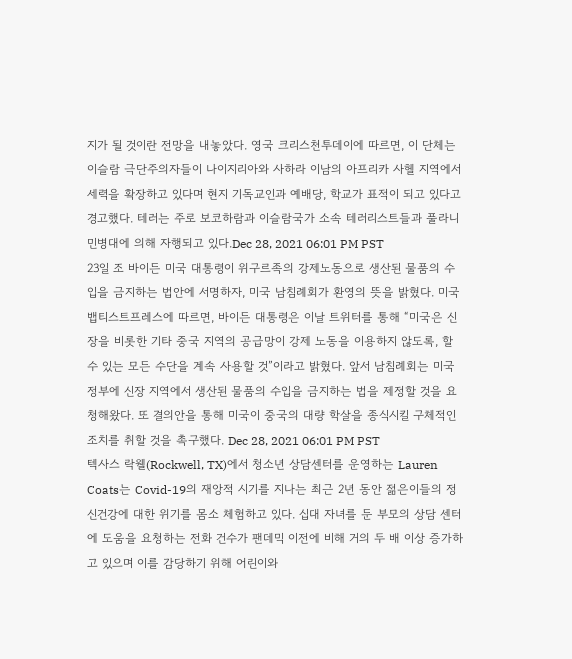지가 될 것이란 전망을 내놓았다. 영국 크리스천투데이에 따르면, 이 단체는 이슬람 극단주의자들이 나이지리아와 사하라 이남의 아프리카 사헬 지역에서 세력을 확장하고 있다며 현지 기독교인과 예배당, 학교가 표적이 되고 있다고 경고했다. 테러는 주로 보코하람과 이슬람국가 소속 테러리스트들과 풀라니 민병대에 의해 자행되고 있다.Dec 28, 2021 06:01 PM PST
23일 조 바이든 미국 대통령이 위구르족의 강제노동으로 생산된 물품의 수입을 금지하는 법안에 서명하자, 미국 남침례회가 환영의 뜻을 밝혔다. 미국 뱁티스트프레스에 따르면, 바이든 대통령은 이날 트위터를 통해 “미국은 신장을 비롯한 기타 중국 지역의 공급망이 강제 노동을 이용하지 않도록, 할 수 있는 모든 수단을 계속 사용할 것”이라고 밝혔다. 앞서 남침례회는 미국 정부에 신장 지역에서 생산된 물품의 수입을 금지하는 법을 제정할 것을 요청해왔다. 또 결의안을 통해 미국이 중국의 대량 학살을 종식시킬 구체적인 조치를 취할 것을 촉구했다. Dec 28, 2021 06:01 PM PST
텍사스 락웰(Rockwell, TX)에서 청소년 상담센터를 운영하는 Lauren Coats는 Covid-19의 재앙적 시기를 지나는 최근 2년 동안 젊은이들의 정신건강에 대한 위기를 몸소 체험하고 있다. 십대 자녀를 둔 부모의 상담 센터에 도움을 요청하는 전화 건수가 팬데믹 이전에 비해 거의 두 배 이상 증가하고 있으며 이를 감당하기 위해 어린이와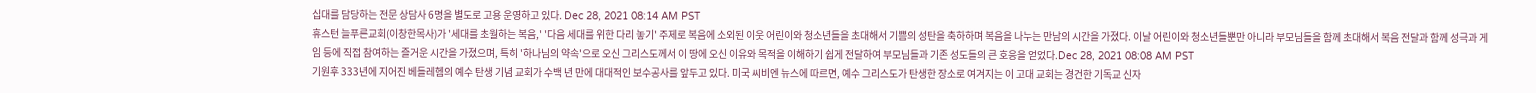십대를 담당하는 전문 상담사 6명을 별도로 고용 운영하고 있다. Dec 28, 2021 08:14 AM PST
휴스턴 늘푸른교회(이창한목사)가 '세대를 초월하는 복음,' '다음 세대를 위한 다리 놓기' 주제로 복음에 소외된 이웃 어린이와 청소년들을 초대해서 기쁨의 성탄을 축하하며 복음을 나누는 만남의 시간을 가졌다. 이날 어린이와 청소년들뿐만 아니라 부모님들을 함께 초대해서 복음 전달과 함께 성극과 게임 등에 직접 참여하는 즐거운 시간을 가졌으며, 특히 '하나님의 약속'으로 오신 그리스도께서 이 땅에 오신 이유와 목적을 이해하기 쉽게 전달하여 부모님들과 기존 성도들의 큰 호응을 얻었다.Dec 28, 2021 08:08 AM PST
기원후 333년에 지어진 베들레헴의 예수 탄생 기념 교회가 수백 년 만에 대대적인 보수공사를 앞두고 있다. 미국 씨비엔 뉴스에 따르면, 예수 그리스도가 탄생한 장소로 여겨지는 이 고대 교회는 경건한 기독교 신자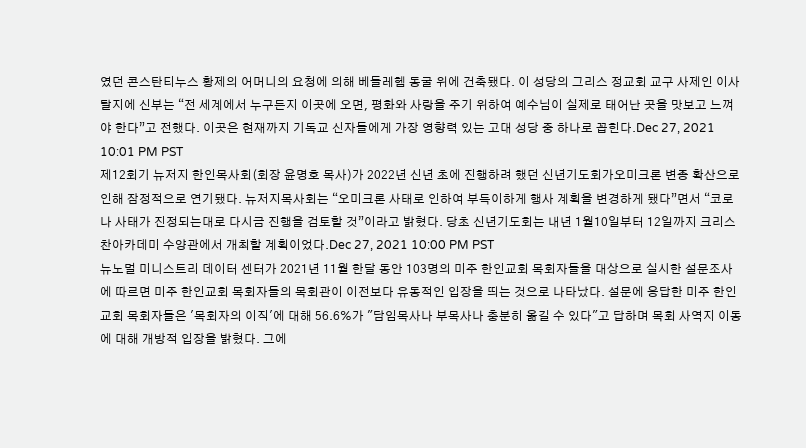였던 콘스탄티누스 황제의 어머니의 요청에 의해 베들레헴 동굴 위에 건축됐다. 이 성당의 그리스 정교회 교구 사제인 이사 탈지에 신부는 “전 세계에서 누구든지 이곳에 오면, 평화와 사랑을 주기 위하여 예수님이 실제로 태어난 곳을 맛보고 느껴야 한다”고 전했다. 이곳은 현재까지 기독교 신자들에게 가장 영향력 있는 고대 성당 중 하나로 꼽힌다.Dec 27, 2021 10:01 PM PST
제12회기 뉴저지 한인목사회(회장 윤명호 목사)가 2022년 신년 초에 진행하려 했던 신년기도회가오미크론 변종 확산으로 인해 잠정적으로 연기됐다. 뉴저지목사회는 “오미크론 사태로 인하여 부득이하게 행사 계획을 변경하게 됐다”면서 “코로나 사태가 진정되는대로 다시금 진행을 검토할 것”이라고 밝혔다. 당초 신년기도회는 내년 1월10일부터 12일까지 크리스찬아카데미 수양관에서 개최할 계획이었다.Dec 27, 2021 10:00 PM PST
뉴노멀 미니스트리 데이터 센터가 2021년 11월 한달 동안 103명의 미주 한인교회 목회자들을 대상으로 실시한 설문조사에 따르면 미주 한인교회 목회자들의 목회관이 이전보다 유동적인 입장을 띄는 것으로 나타났다. 설문에 응답한 미주 한인교회 목회자들은 '목회자의 이직'에 대해 56.6%가 "담임목사나 부목사나 충분히 옮길 수 있다"고 답하며 목회 사역지 이동에 대해 개방적 입장을 밝혔다. 그에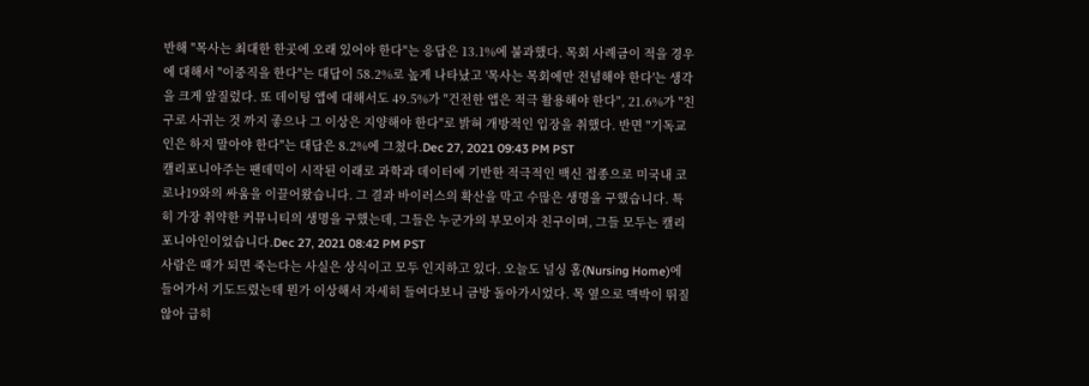반해 "목사는 최대한 한곳에 오래 있어야 한다"는 응답은 13.1%에 불과했다. 목회 사례금이 적을 경우에 대해서 "이중직을 한다"는 대답이 58.2%로 높게 나타났고 '목사는 목회에만 전념해야 한다'는 생각을 크게 앞질렀다. 또 데이팅 앱에 대해서도 49.5%가 "건전한 앱은 적극 활용해야 한다", 21.6%가 "친구로 사귀는 것 까지 좋으나 그 이상은 지양해야 한다"로 밝혀 개방적인 입장을 취했다. 반면 "기독교인은 하지 말아야 한다"는 대답은 8.2%에 그쳤다.Dec 27, 2021 09:43 PM PST
캘리포니아주는 팬데믹이 시작된 이래로 과학과 데이터에 기반한 적극적인 백신 접종으로 미국내 코로나19와의 싸움을 이끌어왔습니다. 그 결과 바이러스의 확산을 막고 수많은 생명을 구했습니다. 특히 가장 취약한 커뮤니티의 생명을 구했는데, 그들은 누군가의 부모이자 친구이며, 그들 모두는 캘리포니아인이었습니다.Dec 27, 2021 08:42 PM PST
사람은 때가 되면 죽는다는 사실은 상식이고 모두 인지하고 있다. 오늘도 널싱 홈(Nursing Home)에 들어가서 기도드렸는데 뭔가 이상해서 자세히 들여다보니 금방 돌아가시었다. 목 옆으로 맥박이 뛰질 않아 급히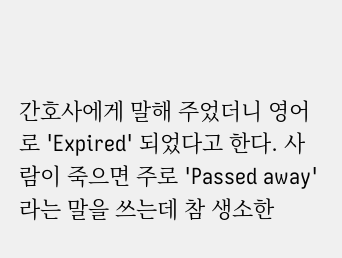간호사에게 말해 주었더니 영어로 'Expired' 되었다고 한다. 사람이 죽으면 주로 'Passed away'라는 말을 쓰는데 참 생소한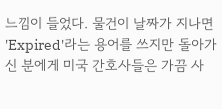느낌이 들었다. 물건이 날짜가 지나면 'Expired'라는 용어를 쓰지만 돌아가신 분에게 미국 간호사들은 가끔 사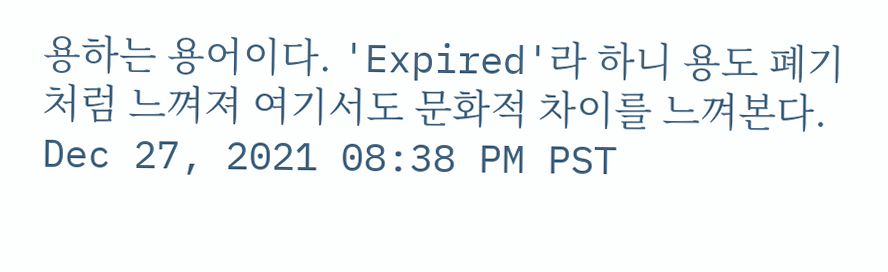용하는 용어이다. 'Expired'라 하니 용도 폐기처럼 느껴져 여기서도 문화적 차이를 느껴본다. Dec 27, 2021 08:38 PM PST